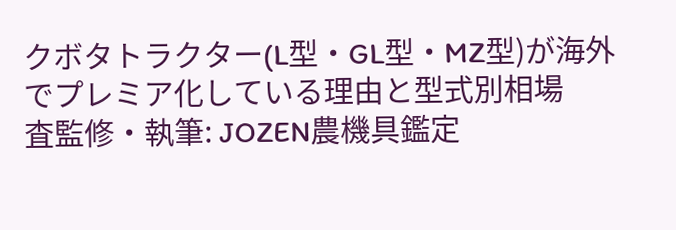クボタトラクター(L型・GL型・MZ型)が海外でプレミア化している理由と型式別相場
査監修・執筆: JOZEN農機具鑑定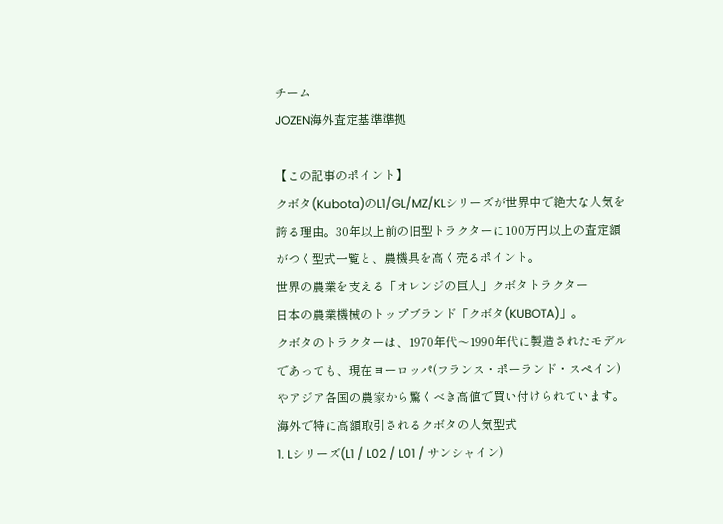チーム
JOZEN海外査定基準準拠

【この記事のポイント】
クボタ(Kubota)のL1/GL/MZ/KLシリーズが世界中で絶大な人気を誇る理由。30年以上前の旧型トラクターに100万円以上の査定額がつく型式一覧と、農機具を高く売るポイント。
世界の農業を支える「オレンジの巨人」クボタトラクター
日本の農業機械のトップブランド「クボタ(KUBOTA)」。
クボタのトラクターは、1970年代〜1990年代に製造されたモデルであっても、現在ヨーロッパ(フランス・ポーランド・スペイン)やアジア各国の農家から驚くべき高値で買い付けられています。
海外で特に高額取引されるクボタの人気型式
1. Lシリーズ(L1 / L02 / L01 / サンシャイン)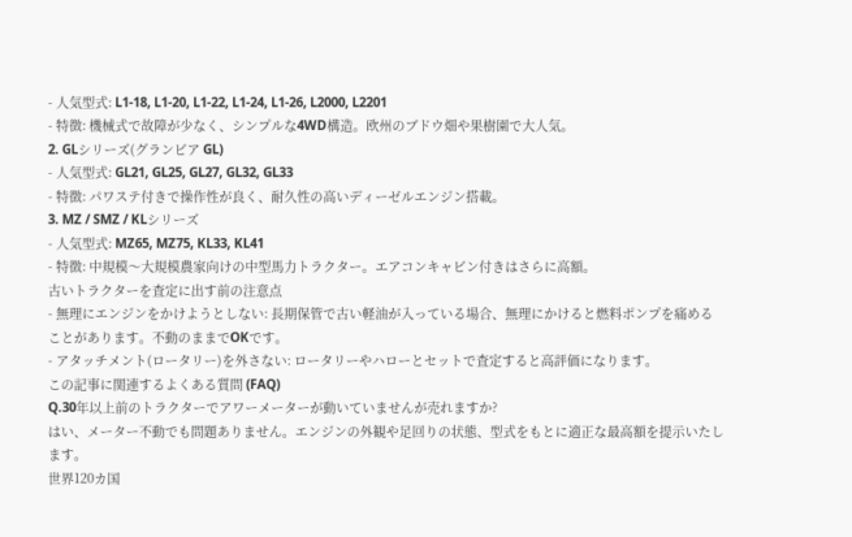- 人気型式: L1-18, L1-20, L1-22, L1-24, L1-26, L2000, L2201
- 特徴: 機械式で故障が少なく、シンプルな4WD構造。欧州のブドウ畑や果樹園で大人気。
2. GLシリーズ(グランビア GL)
- 人気型式: GL21, GL25, GL27, GL32, GL33
- 特徴: パワステ付きで操作性が良く、耐久性の高いディーゼルエンジン搭載。
3. MZ / SMZ / KLシリーズ
- 人気型式: MZ65, MZ75, KL33, KL41
- 特徴: 中規模〜大規模農家向けの中型馬力トラクター。エアコンキャビン付きはさらに高額。
古いトラクターを査定に出す前の注意点
- 無理にエンジンをかけようとしない: 長期保管で古い軽油が入っている場合、無理にかけると燃料ポンプを痛めることがあります。不動のままでOKです。
- アタッチメント(ロータリー)を外さない: ロータリーやハローとセットで査定すると高評価になります。
この記事に関連するよくある質問 (FAQ)
Q.30年以上前のトラクターでアワーメーターが動いていませんが売れますか?
はい、メーター不動でも問題ありません。エンジンの外観や足回りの状態、型式をもとに適正な最高額を提示いたします。
世界120カ国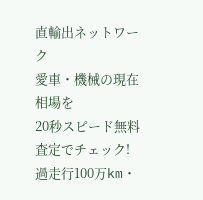直輸出ネットワーク
愛車・機械の現在相場を
20秒スピード無料査定でチェック!
過走行100万km・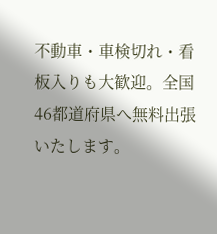不動車・車検切れ・看板入りも大歓迎。全国46都道府県へ無料出張いたします。